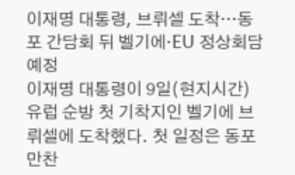이재명 대통령, 브뤼셀 도착…동포 간담회 뒤 벨기에·EU 정상회담 예정
이재명 대통령이 9일(현지시간) 유럽 순방 첫 기착지인 벨기에 브뤼셀에 도착했다. 첫 일정은 동포 만찬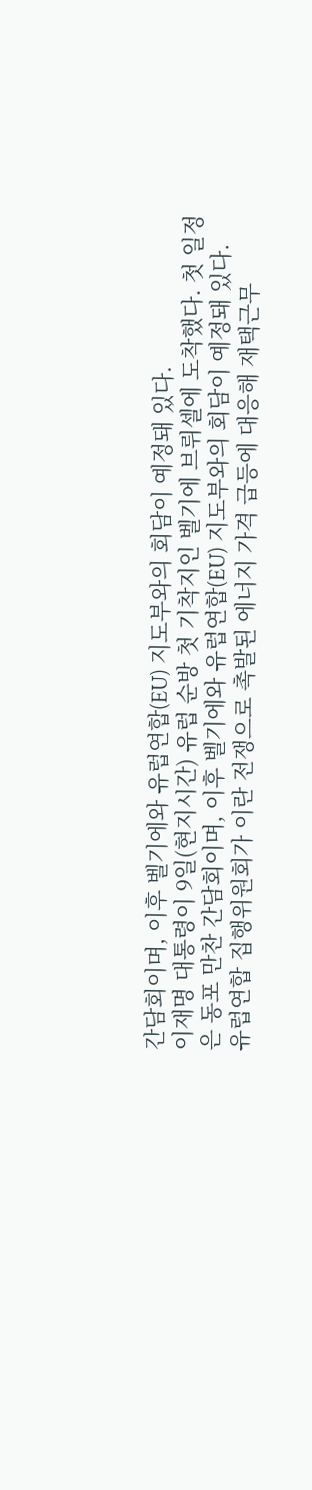간담회이며, 이후 벨기에와 유럽연합(EU) 지도부와의 회담이 예정돼 있다.
이재명 대통령이 9일(현지시간) 유럽 순방 첫 기착지인 벨기에 브뤼셀에 도착했다. 첫 일정은 동포 만찬 간담회이며, 이후 벨기에와 유럽연합(EU) 지도부와의 회담이 예정돼 있다.
유럽연합 집행위원회가 이란 전쟁으로 촉발된 에너지 가격 급등에 대응해 재택근무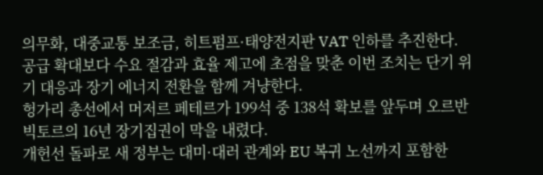의무화, 대중교통 보조금, 히트펌프·태양전지판 VAT 인하를 추진한다.
공급 확대보다 수요 절감과 효율 제고에 초점을 맞춘 이번 조치는 단기 위기 대응과 장기 에너지 전환을 함께 겨냥한다.
헝가리 총선에서 머저르 페테르가 199석 중 138석 확보를 앞두며 오르반 빅토르의 16년 장기집권이 막을 내렸다.
개헌선 돌파로 새 정부는 대미·대러 관계와 EU 복귀 노선까지 포함한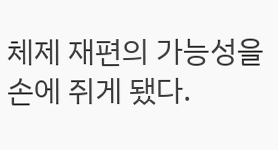체제 재편의 가능성을 손에 쥐게 됐다.